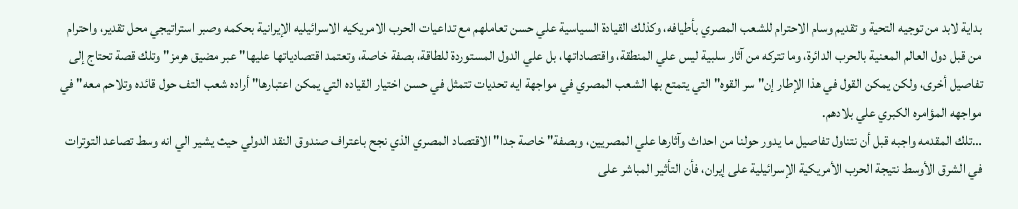بداية لابد من توجيه التحية و تقديم وسام الاحترام للشعب المصري بأطيافه، وكذلك القيادة السياسية علي حسن تعاملهم مع تداعيات الحرب الامريكيه الاسرائيليه الإيرانية بحكمه وصبر استراتيجي محل تقدير، واحترام من قبل دول العالم المعنية بالحرب الدائرة، وما تتركه من آثار سلبية ليس علي المنطقة، واقتصاداتها، بل علي الدول المستوردة للطاقة، بصفة خاصة، وتعتمد اقتصادياتها عليها" عبر مضيق هرمز" وتلك قصة تحتاج إلى تفاصيل أخرى، ولكن يمكن القول في هذا الإطار إن" سر القوه" التي يتمتع بها الشعب المصري في مواجهة ايه تحديات تتمثل في حسن اختيار القياده التي يمكن اعتبارها" أراده شعب التف حول قائده وتلاحم معه" في مواجهه المؤامره الكبري علي بلادهم.
…تلك المقدمه واجبه قبل أن نتناول تفاصيل ما يدور حولنا من احداث وآثارها علي المصريين، وبصفة" خاصة جدا" الاقتصاد المصري الذي نجح باعتراف صندوق النقد الدولي حيث يشير الي انه وسط تصاعد التوترات في الشرق الأوسط نتيجة الحرب الأمريكية الإسرائيلية على إيران، فأن التأثير المباشر على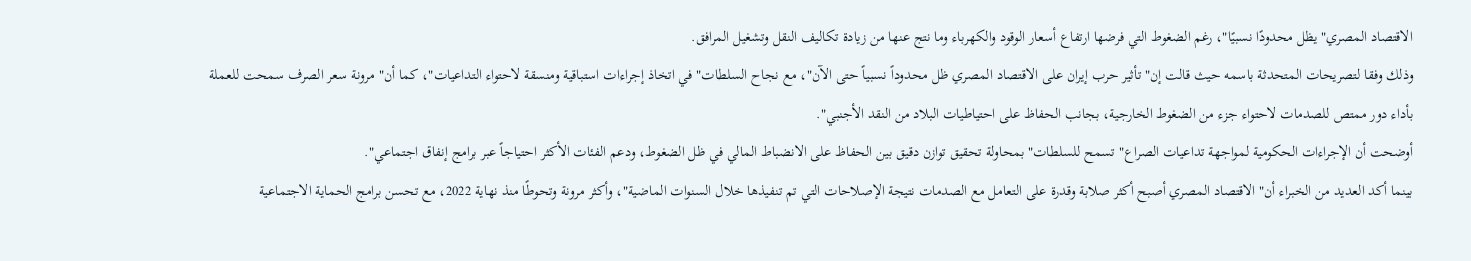الاقتصاد المصري" يظل محدودًا نسبيًا"، رغم الضغوط التي فرضها ارتفاع أسعار الوقود والكهرباء وما نتج عنها من زيادة تكاليف النقل وتشغيل المرافق.
وذلك وفقا لتصريحات المتحدثة باسمه حيث قالت إن" تأثير حرب إيران على الاقتصاد المصري ظل محدوداً نسبياً حتى الآن"، مع نجاح السلطات" في اتخاذ إجراءات استباقية ومنسقة لاحتواء التداعيات"، كما أن" مرونة سعر الصرف سمحت للعملة بأداء دور ممتص للصدمات لاحتواء جزء من الضغوط الخارجية، بجانب الحفاظ على احتياطيات البلاد من النقد الأجنبي".
أوضحت أن الإجراءات الحكومية لمواجهة تداعيات الصراع" تسمح للسلطات" بمحاولة تحقيق توازن دقيق بين الحفاظ على الانضباط المالي في ظل الضغوط، ودعم الفئات الأكثر احتياجاً عبر برامج إنفاق اجتماعي".
بينما أكد العديد من الخبراء أن" الاقتصاد المصري أصبح أكثر صلابة وقدرة على التعامل مع الصدمات نتيجة الإصلاحات التي تم تنفيذها خلال السنوات الماضية"، وأكثر مرونة وتحوطًا منذ نهاية 2022، مع تحسن برامج الحماية الاجتماعية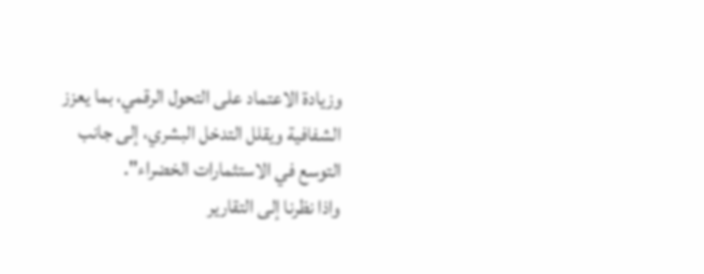وزيادة الاعتماد على التحول الرقمي، بما يعزز الشفافية ويقلل التدخل البشري، إلى جانب التوسع في الاستثمارات الخضراء".
واذا نظرنا إلى التقارير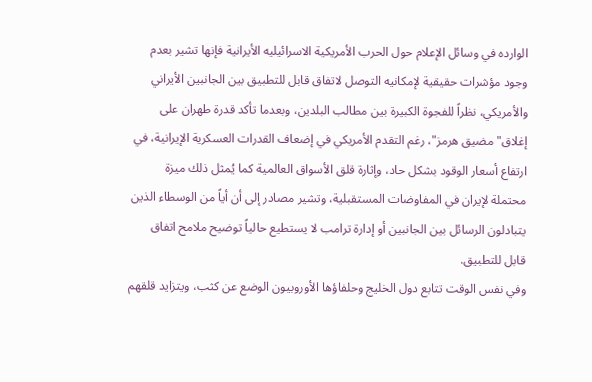الوارده في وسائل الإعلام حول الحرب الأمريكية الاسرائيليه الأيرانية فإنها تشير بعدم وجود مؤشرات حقيقية لإمكانيه التوصل لاتفاق قابل للتطبيق بين الجانبين الأيراني والأمريكي، نظراً للفجوة الكبيرة بين مطالب البلدين، وبعدما تأكد قدرة طهران على إغلاق" مضيق هرمز"، رغم التقدم الأمريكي في إضعاف القدرات العسكرية الإيرانية، في ارتفاع أسعار الوقود بشكل حاد، وإثارة قلق الأسواق العالمية كما يُمثل ذلك ميزة محتملة لإيران في المفاوضات المستقبلية، وتشير مصادر إلى أن أياً من الوسطاء الذين يتبادلون الرسائل بين الجانبين أو إدارة ترامب لا يستطيع حالياً توضيح ملامح اتفاق قابل للتطبيق.
وفي نفس الوقت تتابع دول الخليج وحلفاؤها الأوروبيون الوضع عن كثب، ويتزايد قلقهم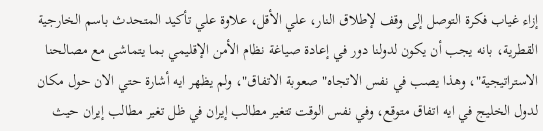إزاء غياب فكرة التوصل إلى وقف لإطلاق النار، علي الأقل، علاوة علي تأكيد المتحدث باسم الخارجية القطرية، بانه يجب أن يكون لدولنا دور في إعادة صياغة نظام الأمن الإقليمي بما يتماشى مع مصالحنا الاستراتيجية"، وهذا يصب في نفس الاتجاه" صعوبة الاتفاق"، ولم يظهر ايه أشارة حتي الان حول مكان لدول الخليج في ايه اتفاق متوقع، وفي نفس الوقت تتغير مطالب إيران في ظل تغير مطالب إيران حيث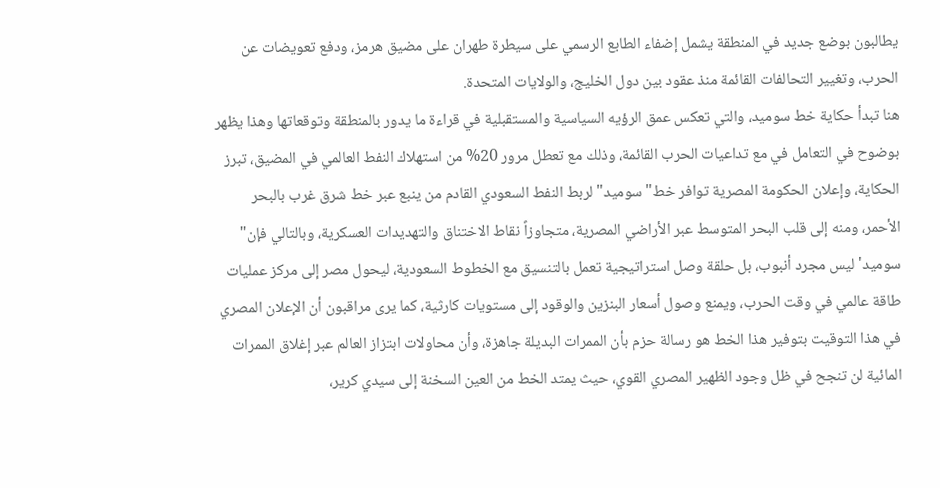يطالبون بوضع جديد في المنطقة يشمل إضفاء الطابع الرسمي على سيطرة طهران على مضيق هرمز، ودفع تعويضات عن الحرب، وتغيير التحالفات القائمة منذ عقود بين دول الخليج، والولايات المتحدة.
هنا تبدأ حكاية خط سوميد، والتي تعكس عمق الرؤيه السياسية والمستقبلية في قراءة ما يدور بالمنطقة وتوقعاتها وهذا يظهر بوضوح في التعامل في مع تداعيات الحرب القائمة، وذلك مع تعطل مرور 20% من استهلاك النفط العالمي في المضيق، تبرز الحكاية، وإعلان الحكومة المصرية توافر خط" سوميد" لربط النفط السعودي القادم من ينبع عبر خط شرق غرب بالبحر الأحمر، ومنه إلى قلب البحر المتوسط عبر الأراضي المصرية، متجاوزاً نقاط الاختناق والتهديدات العسكرية، وبالتالي فإن" سوميد' ليس مجرد أنبوب، بل حلقة وصل استراتيجية تعمل بالتنسيق مع الخطوط السعودية، ليحول مصر إلى مركز عمليات طاقة عالمي في وقت الحرب، ويمنع وصول أسعار البنزين والوقود إلى مستويات كارثية، كما يرى مراقبون أن الإعلان المصري في هذا التوقيت بتوفير هذا الخط هو رسالة حزم بأن الممرات البديلة جاهزة، وأن محاولات ابتزاز العالم عبر إغلاق الممرات المائية لن تنجح في ظل وجود الظهير المصري القوي، حيث يمتد الخط من العين السخنة إلى سيدي كرير،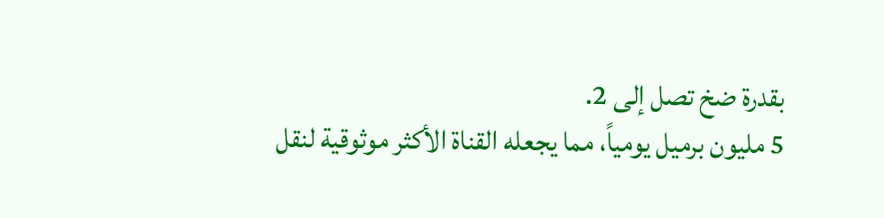بقدرة ضخ تصل إلى 2.
5 مليون برميل يومياً، مما يجعله القناة الأكثر موثوقية لنقل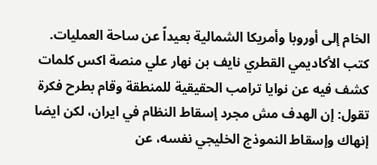الخام إلى أوروبا وأمريكا الشمالية بعيداً عن ساحة العمليات.
كتب الأكاديمي القطري نايف بن نهار علي منصة اكس كلمات كشف فيه عن نوايا ترامب الحقيقية للمنطقة وقام بطرح فكرة تقول: إن الهدف مش مجرد إسقاط النظام في ايران، لكن ايضا إنهاك وإسقاط النموذج الخليجي نفسه، عن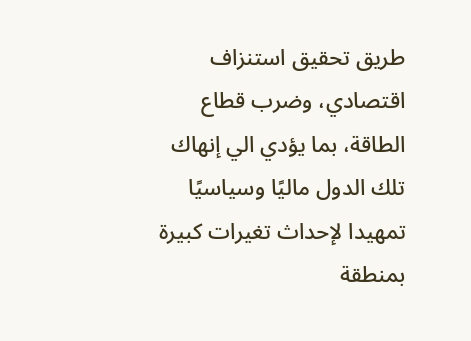طريق تحقيق استنزاف اقتصادي، وضرب قطاع الطاقة، بما يؤدي الي إنهاك تلك الدول ماليًا وسياسيًا تمهيدا لإحداث تغيرات كبيرة بمنطقة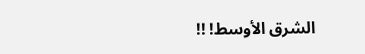الشرق الأوسط! !!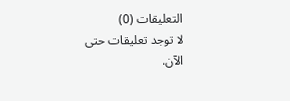التعليقات (0)
لا توجد تعليقات حتى الآن.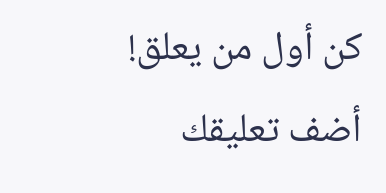كن أول من يعلق!
أضف تعليقك